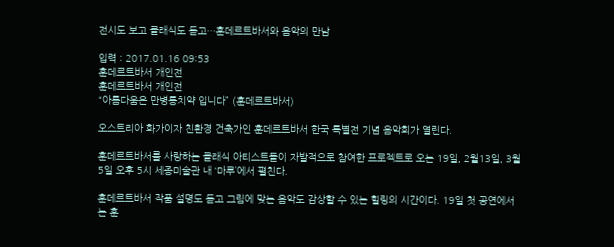전시도 보고 클래식도 듣고…훈데르트바서와 음악의 만남

입력 : 2017.01.16 09:53
훈데르트바서 개인전
훈데르트바서 개인전
“아름다움은 만병통치약 입니다” (훈데르트바서)

오스트리아 화가이자 친환경 건축가인 훈데르트바서 한국 특별전 기념 음악회가 열린다.

훈데르트바서를 사랑하는 클래식 아티스트들이 자발적으로 참여한 프로젝트로 오는 19일, 2월13일, 3월5일 오후 5시 세종미술관 내 ‘마루’에서 펼친다.

훈데르트바서 작품 설명도 듣고 그림에 맞는 음악도 감상할 수 있는 힐링의 시간이다. 19일 첫 공연에서는 훈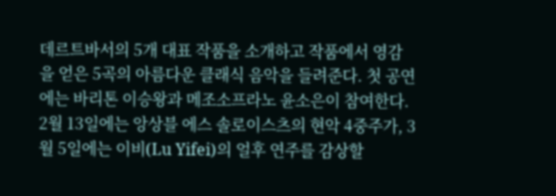데르트바서의 5개 대표 작품을 소개하고 작품에서 영감을 얻은 5곡의 아름다운 클래식 음악을 들려준다. 첫 공연에는 바리톤 이승왕과 메조소프라노 윤소은이 참여한다. 2월 13일에는 앙상블 에스 솔로이스츠의 현악 4중주가, 3월 5일에는 이비(Lu Yifei)의 얼후 연주를 감상할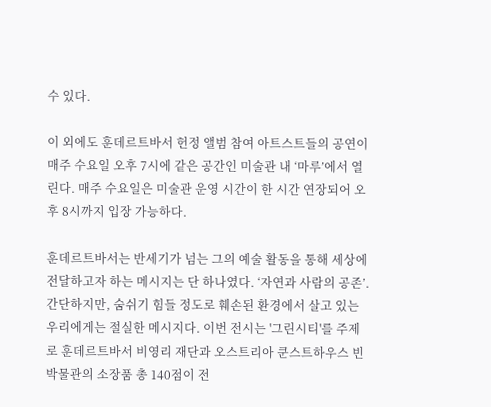수 있다.

이 외에도 훈데르트바서 헌정 앨범 참여 아트스트들의 공연이 매주 수요일 오후 7시에 같은 공간인 미술관 내 ‘마루’에서 열린다. 매주 수요일은 미술관 운영 시간이 한 시간 연장되어 오후 8시까지 입장 가능하다.

훈데르트바서는 반세기가 넘는 그의 예술 활동을 통해 세상에 전달하고자 하는 메시지는 단 하나였다. ‘자연과 사람의 공존’. 간단하지만, 숨쉬기 힘들 정도로 훼손된 환경에서 살고 있는 우리에게는 절실한 메시지다. 이번 전시는 '그린시티'를 주제로 훈데르트바서 비영리 재단과 오스트리아 쿤스트하우스 빈 박물관의 소장품 총 140점이 전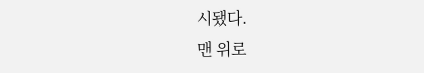시됐다.
맨 위로